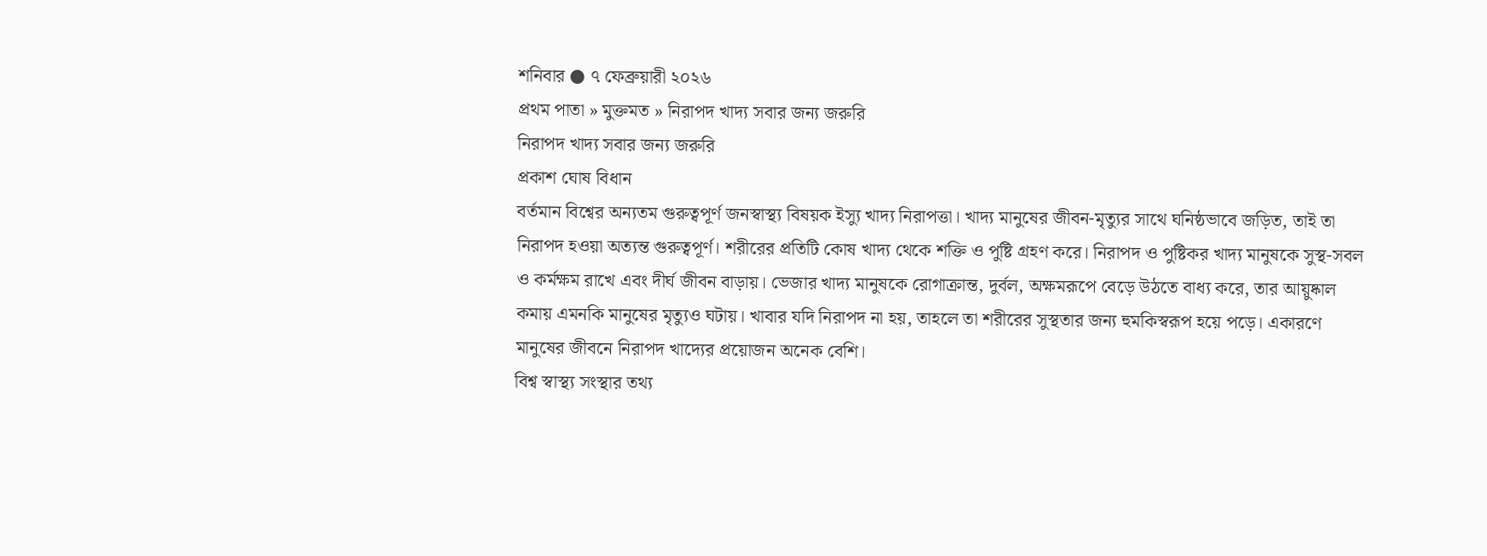শনিবার ● ৭ ফেব্রুয়ারী ২০২৬
প্রথম পাতা » মুক্তমত » নিরাপদ খাদ্য সবার জন্য জরুরি
নিরাপদ খাদ্য সবার জন্য জরুরি
প্রকাশ ঘোষ বিধান
বর্তমান বিশ্বের অন্যতম গুরুত্বপূর্ণ জনস্বাস্থ্য বিষয়ক ইস্যু খাদ্য নিরাপত্তা। খাদ্য মানুষের জীবন-মৃত্যুর সাথে ঘনিষ্ঠভাবে জড়িত, তাই তা নিরাপদ হওয়া অত্যন্ত গুরুত্বপূর্ণ। শরীরের প্রতিটি কোষ খাদ্য থেকে শক্তি ও পুষ্টি গ্রহণ করে। নিরাপদ ও পুষ্টিকর খাদ্য মানুষকে সুস্থ-সবল ও কর্মক্ষম রাখে এবং দীর্ঘ জীবন বাড়ায়। ভেজার খাদ্য মানুষকে রোগাক্রান্ত, দুর্বল, অক্ষমরূপে বেড়ে উঠতে বাধ্য করে, তার আয়ুষ্কাল কমায় এমনকি মানুষের মৃত্যুও ঘটায়। খাবার যদি নিরাপদ না হয়, তাহলে তা শরীরের সুস্থতার জন্য হুমকিস্বরূপ হয়ে পড়ে। একারণে মানুষের জীবনে নিরাপদ খাদ্যের প্রয়োজন অনেক বেশি।
বিশ্ব স্বাস্থ্য সংস্থার তথ্য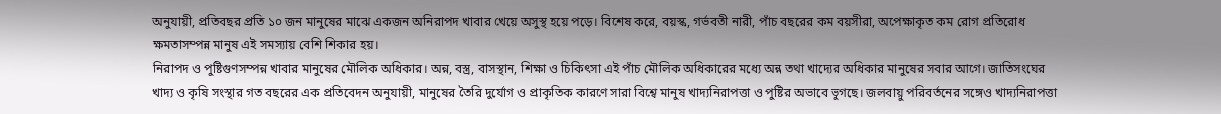অনুযায়ী, প্রতিবছর প্রতি ১০ জন মানুষের মাঝে একজন অনিরাপদ খাবার খেয়ে অসুস্থ হয়ে পড়ে। বিশেষ করে, বয়স্ক, গর্ভবতী নারী, পাঁচ বছরের কম বয়সীরা, অপেক্ষাকৃত কম রোগ প্রতিরোধ ক্ষমতাসম্পন্ন মানুষ এই সমস্যায় বেশি শিকার হয়।
নিরাপদ ও পুষ্টিগুণসম্পন্ন খাবার মানুষের মৌলিক অধিকার। অন্ন, বস্ত্র, বাসস্থান, শিক্ষা ও চিকিৎসা এই পাঁচ মৌলিক অধিকারের মধ্যে অন্ন তথা খাদ্যের অধিকার মানুষের সবার আগে। জাতিসংঘের খাদ্য ও কৃষি সংস্থার গত বছরের এক প্রতিবেদন অনুযায়ী, মানুষের তৈরি দুর্যোগ ও প্রাকৃতিক কারণে সারা বিশ্বে মানুষ খাদ্যনিরাপত্তা ও পুষ্টির অভাবে ভুগছে। জলবায়ু পরিবর্তনের সঙ্গেও খাদ্যনিরাপত্তা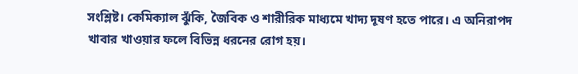সংশ্লিষ্ট। কেমিক্যাল ঝুঁকি, জৈবিক ও শারীরিক মাধ্যমে খাদ্য দূষণ হতে পারে। এ অনিরাপদ খাবার খাওয়ার ফলে বিভিন্ন ধরনের রোগ হয়।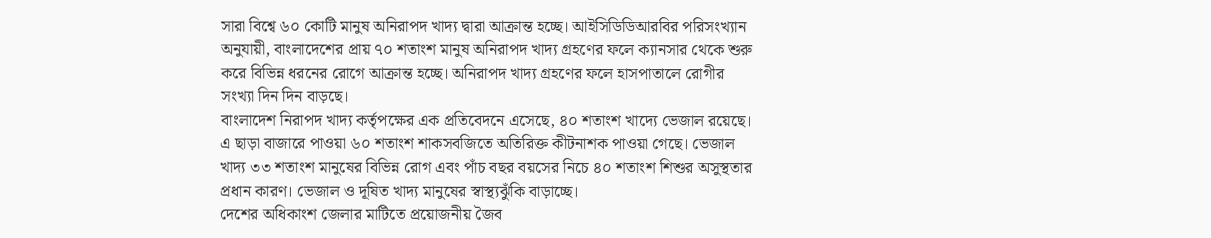সারা বিশ্বে ৬০ কোটি মানুষ অনিরাপদ খাদ্য দ্বারা আক্রান্ত হচ্ছে। আইসিডিডিআরবির পরিসংখ্যান অনুযায়ী, বাংলাদেশের প্রায় ৭০ শতাংশ মানুষ অনিরাপদ খাদ্য গ্রহণের ফলে ক্যানসার থেকে শুরু করে বিভিন্ন ধরনের রোগে আক্রান্ত হচ্ছে। অনিরাপদ খাদ্য গ্রহণের ফলে হাসপাতালে রোগীর সংখ্যা দিন দিন বাড়ছে।
বাংলাদেশ নিরাপদ খাদ্য কর্তৃপক্ষের এক প্রতিবেদনে এসেছে, ৪০ শতাংশ খাদ্যে ভেজাল রয়েছে। এ ছাড়া বাজারে পাওয়া ৬০ শতাংশ শাকসবজিতে অতিরিক্ত কীটনাশক পাওয়া গেছে। ভেজাল খাদ্য ৩৩ শতাংশ মানুষের বিভিন্ন রোগ এবং পাঁচ বছর বয়সের নিচে ৪০ শতাংশ শিশুর অসুস্থতার প্রধান কারণ। ভেজাল ও দূষিত খাদ্য মানুষের স্বাস্থ্যঝুঁকি বাড়াচ্ছে।
দেশের অধিকাংশ জেলার মাটিতে প্রয়োজনীয় জৈব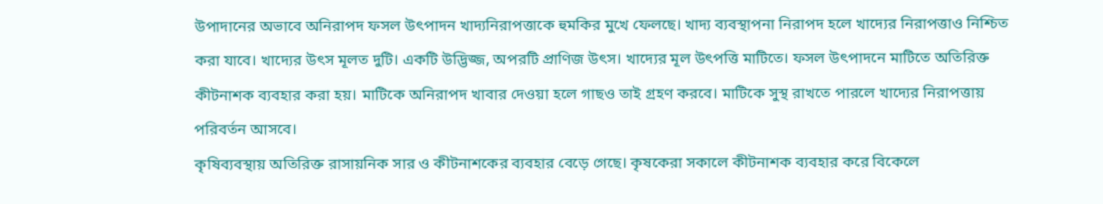উপাদানের অভাবে অনিরাপদ ফসল উৎপাদন খাদ্যনিরাপত্তাকে হুমকির মুখে ফেলছে। খাদ্য ব্যবস্থাপনা নিরাপদ হলে খাদ্যের নিরাপত্তাও নিশ্চিত করা যাবে। খাদ্যের উৎস মূলত দুটি। একটি উদ্ভিজ্জ, অপরটি প্রাণিজ উৎস। খাদ্যের মূল উৎপত্তি মাটিতে। ফসল উৎপাদনে মাটিতে অতিরিক্ত কীটনাশক ব্যবহার করা হয়। মাটিকে অনিরাপদ খাবার দেওয়া হলে গাছও তাই গ্রহণ করবে। মাটিকে সুস্থ রাখতে পারলে খাদ্যের নিরাপত্তায় পরিবর্তন আসবে।
কৃষিব্যবস্থায় অতিরিক্ত রাসায়নিক সার ও কীটনাশকের ব্যবহার বেড়ে গেছে। কৃষকেরা সকালে কীটনাশক ব্যবহার করে বিকেলে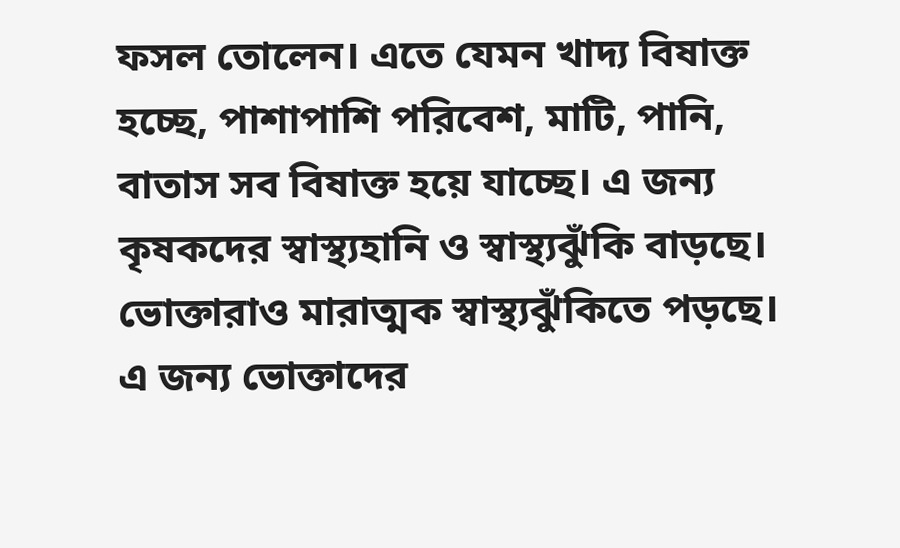ফসল তোলেন। এতে যেমন খাদ্য বিষাক্ত হচ্ছে, পাশাপাশি পরিবেশ, মাটি, পানি, বাতাস সব বিষাক্ত হয়ে যাচ্ছে। এ জন্য কৃষকদের স্বাস্থ্যহানি ও স্বাস্থ্যঝুঁকি বাড়ছে। ভোক্তারাও মারাত্মক স্বাস্থ্যঝুঁকিতে পড়ছে। এ জন্য ভোক্তাদের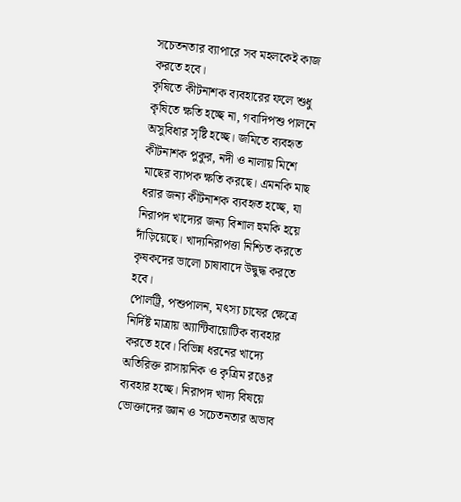সচেতনতার ব্যাপারে সব মহলকেই কাজ করতে হবে।
কৃষিতে কীটনাশক ব্যবহারের ফলে শুধু কৃষিতে ক্ষতি হচ্ছে না, গবাদিপশু পালনে অসুবিধার সৃষ্টি হচ্ছে। জমিতে ব্যবহৃত কীটনাশক পুকুর, নদী ও নালায় মিশে মাছের ব্যাপক ক্ষতি করছে। এমনকি মাছ ধরার জন্য কীটনাশক ব্যবহৃত হচ্ছে, যা নিরাপদ খাদ্যের জন্য বিশাল হুমকি হয়ে দাঁড়িয়েছে। খাদ্যনিরাপত্তা নিশ্চিত করতে কৃষকদের ভালো চাষাবাদে উদ্বুদ্ধ করতে হবে।
পোলট্রি, পশুপালন, মৎস্য চাষের ক্ষেত্রে নির্দিষ্ট মাত্রায় অ্যান্টিবায়োটিক ব্যবহার করতে হবে। বিভিন্ন ধরনের খাদ্যে অতিরিক্ত রাসায়নিক ও কৃত্রিম রঙের ব্যবহার হচ্ছে। নিরাপদ খাদ্য বিষয়ে ভোক্তাদের জ্ঞান ও সচেতনতার অভাব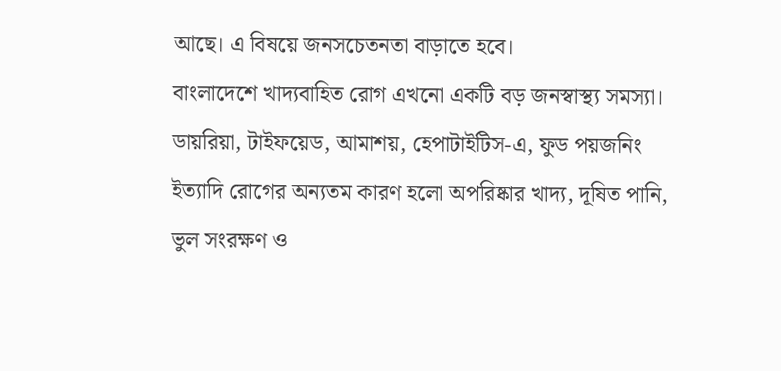আছে। এ বিষয়ে জনসচেতনতা বাড়াতে হবে।
বাংলাদেশে খাদ্যবাহিত রোগ এখনো একটি বড় জনস্বাস্থ্য সমস্যা। ডায়রিয়া, টাইফয়েড, আমাশয়, হেপাটাইটিস-এ, ফুড পয়জনিং ইত্যাদি রোগের অন্যতম কারণ হলো অপরিষ্কার খাদ্য, দূষিত পানি, ভুল সংরক্ষণ ও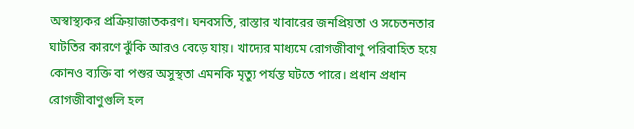অস্বাস্থ্যকর প্রক্রিয়াজাতকরণ। ঘনবসতি, রাস্তার খাবারের জনপ্রিয়তা ও সচেতনতার ঘাটতির কারণে ঝুঁকি আরও বেড়ে যায়। খাদ্যের মাধ্যমে রোগজীবাণু পরিবাহিত হয়ে কোনও ব্যক্তি বা পশুর অসুস্থতা এমনকি মৃত্যু পর্যন্ত ঘটতে পারে। প্রধান প্রধান রোগজীবাণুগুলি হল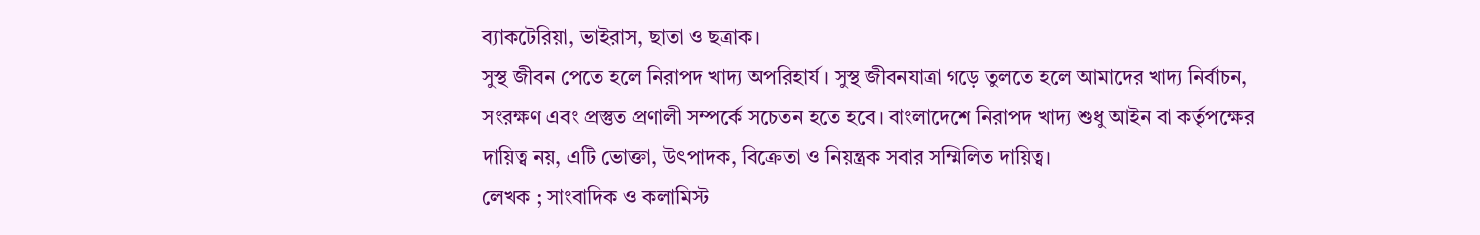ব্যাকটেরিয়া, ভাইরাস, ছাতা ও ছত্রাক।
সুস্থ জীবন পেতে হলে নিরাপদ খাদ্য অপরিহার্য। সুস্থ জীবনযাত্রা গড়ে তুলতে হলে আমাদের খাদ্য নির্বাচন, সংরক্ষণ এবং প্রস্তুত প্রণালী সম্পর্কে সচেতন হতে হবে। বাংলাদেশে নিরাপদ খাদ্য শুধু আইন বা কর্তৃপক্ষের দায়িত্ব নয়, এটি ভোক্তা, উৎপাদক, বিক্রেতা ও নিয়ন্ত্রক সবার সম্মিলিত দায়িত্ব।
লেখক ; সাংবাদিক ও কলামিস্ট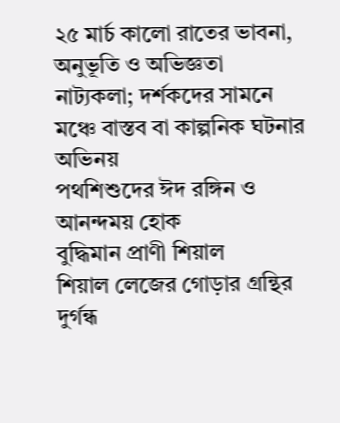২৫ মার্চ কালো রাতের ভাবনা, অনুভূতি ও অভিজ্ঞতা
নাট্যকলা; দর্শকদের সামনে মঞ্চে বাস্তব বা কাল্পনিক ঘটনার অভিনয়
পথশিশুদের ঈদ রঙ্গিন ও আনন্দময় হোক
বুদ্ধিমান প্রাণী শিয়াল
শিয়াল লেজের গোড়ার গ্রন্থির দুর্গন্ধ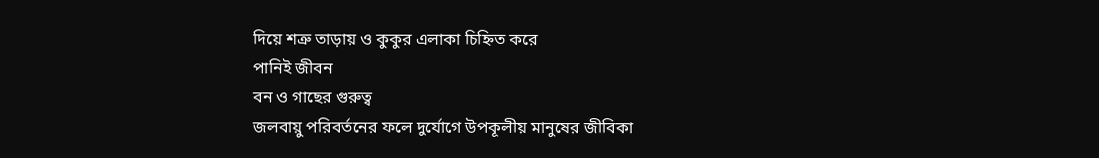দিয়ে শত্রু তাড়ায় ও কুকুর এলাকা চিহ্নিত করে
পানিই জীবন
বন ও গাছের গুরুত্ব
জলবায়ু পরিবর্তনের ফলে দুর্যোগে উপকূলীয় মানুষের জীবিকা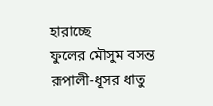হারাচ্ছে
ফুলের মৌসুম বসন্ত
রূপালী-ধূসর ধাতু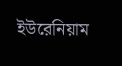ইউরেনিয়াম